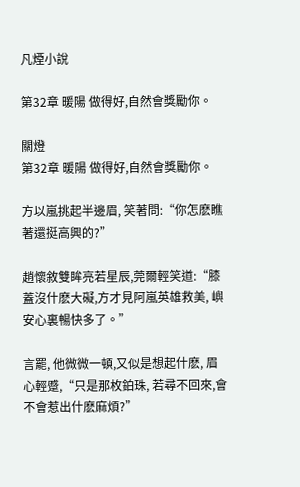凡煙小說

第32章 暖陽 做得好,自然會獎勵你。

關燈
第32章 暖陽 做得好,自然會獎勵你。

方以嵐挑起半邊眉, 笑著問:“你怎麽瞧著還挺高興的?”

趙懷敘雙眸亮若星辰,莞爾輕笑道:“膝蓋沒什麽大礙,方才見阿嵐英雄救美, 嶼安心裏暢快多了。”

言罷, 他微微一頓,又似是想起什麽, 眉心輕蹙,“只是那枚鉑珠, 若尋不回來,會不會惹出什麽麻煩?”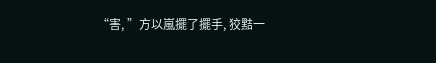“害, ”方以嵐擺了擺手, 狡黠一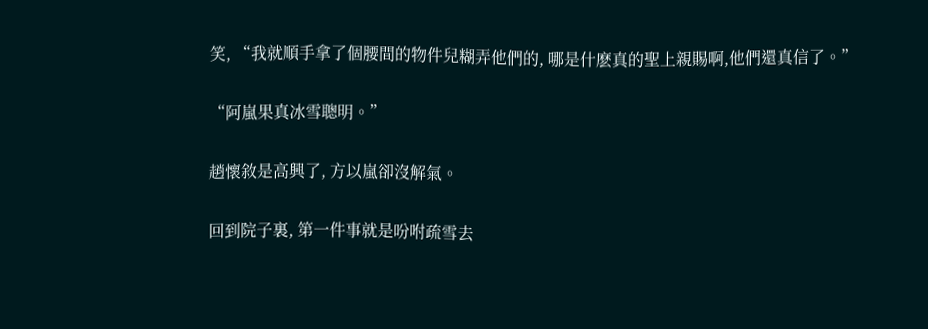笑, “我就順手拿了個腰間的物件兒糊弄他們的, 哪是什麽真的聖上親賜啊,他們還真信了。”

“阿嵐果真冰雪聰明。”

趙懷敘是高興了, 方以嵐卻沒解氣。

回到院子裏, 第一件事就是吩咐疏雪去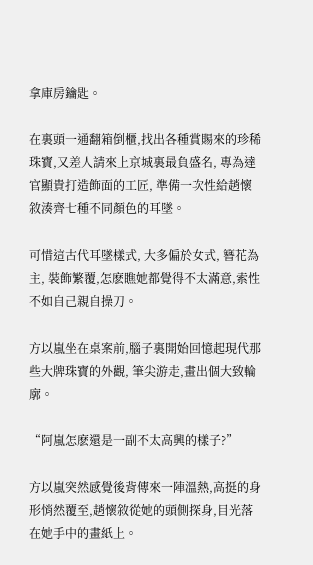拿庫房鑰匙。

在裏頭一通翻箱倒櫃,找出各種賞賜來的珍稀珠寶,又差人請來上京城裏最負盛名, 專為達官顯貴打造飾面的工匠, 準備一次性給趙懷敘湊齊七種不同顏色的耳墜。

可惜這古代耳墜樣式, 大多偏於女式, 簪花為主, 裝飾繁覆,怎麽瞧她都覺得不太滿意,索性不如自己親自操刀。

方以嵐坐在桌案前,腦子裏開始回憶起現代那些大牌珠寶的外觀, 筆尖游走,畫出個大致輪廓。

“阿嵐怎麽還是一副不太高興的樣子?”

方以嵐突然感覺後背傳來一陣溫熱,高挺的身形悄然覆至,趙懷敘從她的頭側探身,目光落在她手中的畫紙上。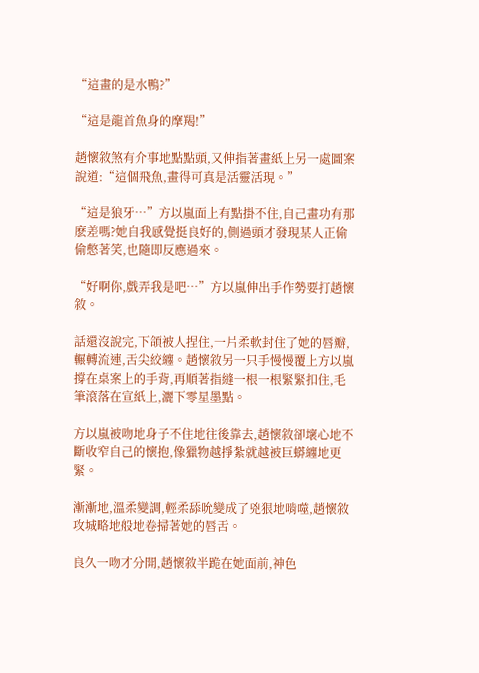“這畫的是水鴨?”

“這是龍首魚身的摩羯!”

趙懷敘煞有介事地點點頭,又伸指著畫紙上另一處圖案說道:“這個飛魚,畫得可真是活靈活現。”

“這是狼牙…”方以嵐面上有點掛不住,自己畫功有那麽差嗎?她自我感覺挺良好的,側過頭才發現某人正偷偷憋著笑,也隨即反應過來。

“好啊你,戲弄我是吧…”方以嵐伸出手作勢要打趙懷敘。

話還沒說完,下頜被人捏住,一片柔軟封住了她的唇瓣,輾轉流連,舌尖絞纏。趙懷敘另一只手慢慢覆上方以嵐撐在桌案上的手背,再順著指縫一根一根緊緊扣住,毛筆滾落在宣紙上,灑下零星墨點。

方以嵐被吻地身子不住地往後靠去,趙懷敘卻壞心地不斷收窄自己的懷抱,像獵物越掙紮就越被巨蟒纏地更緊。

漸漸地,溫柔變調,輕柔舔吮變成了兇狠地啃噬,趙懷敘攻城略地般地卷掃著她的唇舌。

良久一吻才分開,趙懷敘半跪在她面前,神色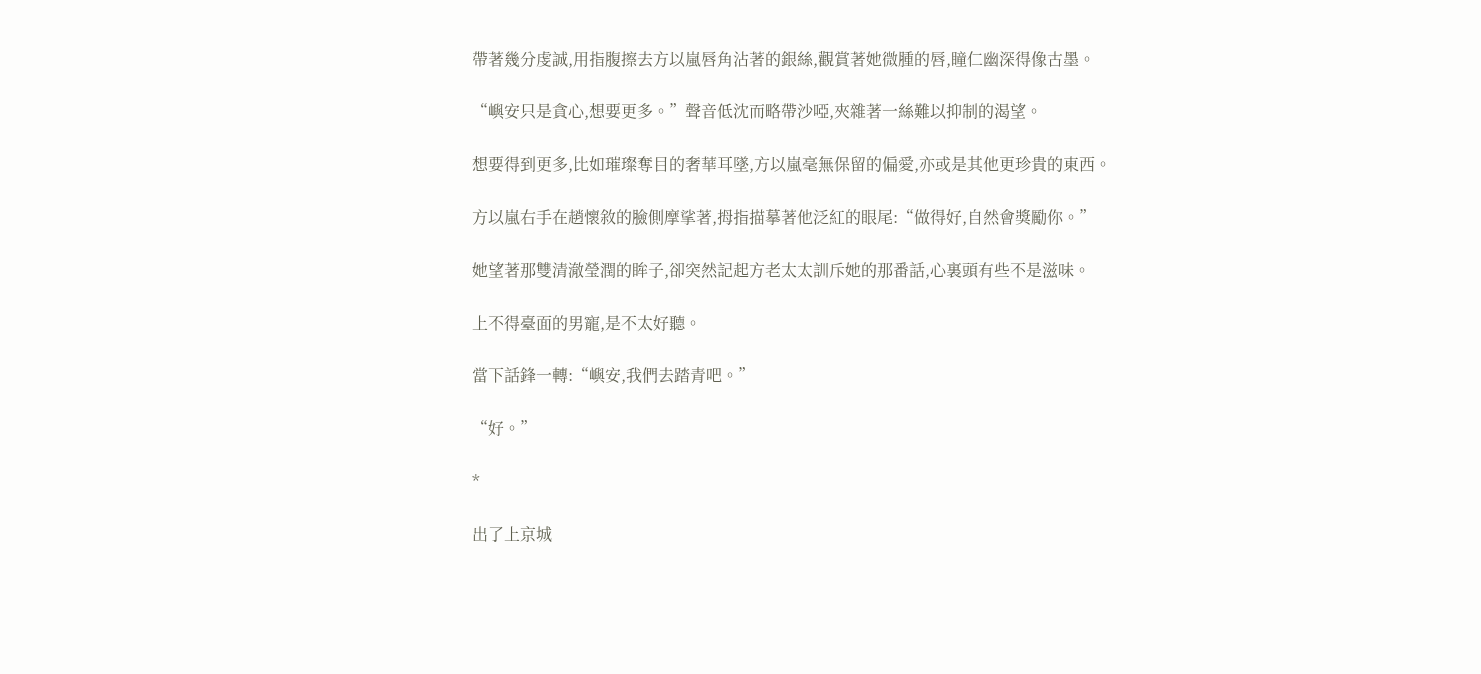帶著幾分虔誠,用指腹擦去方以嵐唇角沾著的銀絲,觀賞著她微腫的唇,瞳仁幽深得像古墨。

“嶼安只是貪心,想要更多。”聲音低沈而略帶沙啞,夾雜著一絲難以抑制的渴望。

想要得到更多,比如璀璨奪目的奢華耳墜,方以嵐毫無保留的偏愛,亦或是其他更珍貴的東西。

方以嵐右手在趙懷敘的臉側摩挲著,拇指描摹著他泛紅的眼尾:“做得好,自然會獎勵你。”

她望著那雙清澈瑩潤的眸子,卻突然記起方老太太訓斥她的那番話,心裏頭有些不是滋味。

上不得臺面的男寵,是不太好聽。

當下話鋒一轉:“嶼安,我們去踏青吧。”

“好。”

*

出了上京城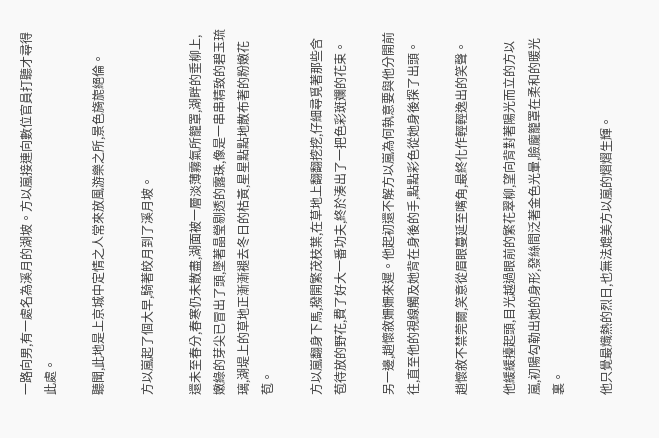一路向男,有一處名為溪月的湖坡。方以嵐接連向數位官員打聽才尋得此處。

聽聞,此地是上京城中定情之人常來放風游樂之所,景色旖旎絕倫。

方以嵐起了個大早,騎著皎月到了溪月坡。

還未至春分,春寒仍未散盡,湖面被一層淡薄霧氣所籠罩,湖畔的垂柳上,嫩綠的芽尖已冒出了頭,墜著晶瑩剔透的露珠,像是一串串精致的碧玉琉璃,湖堤上的草地正漸漸褪去冬日的枯黃,星星點點地散布著的粉嫩花苞。

方以嵐翻身下馬,撥開繁茂枝葉,在草地上翻翻挖挖,仔細尋覓著那些含苞待放的野花,費了好大一番功夫,終於湊出了一把色彩斑斕的花束。

另一邊,趙懷敘姍姍來遲。他起初還不解方以嵐為何執意要與他分開前往,直至他的視線觸及她背在身後的手,點點彩色從她身後探了出頭。

趙懷敘不禁莞爾,笑意從眉眼蔓延至嘴角,最終化作輕輕逸出的笑聲。

他緩緩擡起頭,目光越過眼前的繁花翠柳,望向背對著陽光而立的方以嵐,初陽勾勒出她的身形,發絲間泛著金色光暈,臉龐籠罩在柔和的暖光裏。

他只覺最熾熱的烈日,也無法媲美方以嵐的熠熠生輝。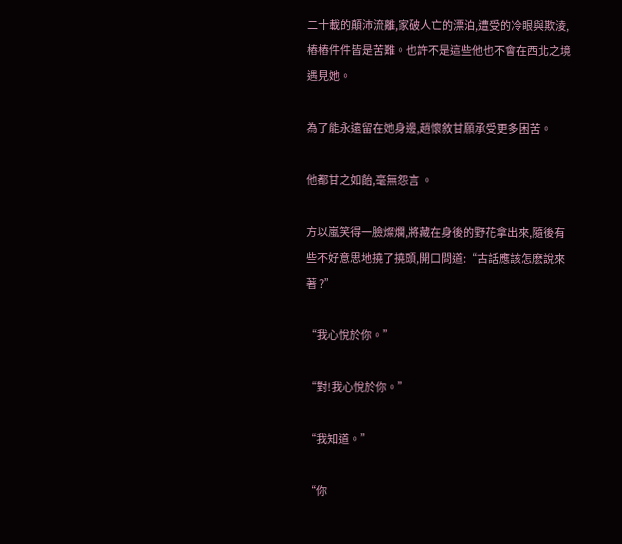二十載的顛沛流離,家破人亡的漂泊,遭受的冷眼與欺淩,樁樁件件皆是苦難。也許不是這些他也不會在西北之境遇見她。

為了能永遠留在她身邊,趙懷敘甘願承受更多困苦。

他都甘之如飴,毫無怨言 。

方以嵐笑得一臉燦爛,將藏在身後的野花拿出來,隨後有些不好意思地撓了撓頭,開口問道:“古話應該怎麽說來著 ?”

“我心悅於你。”

“對!我心悅於你。”

“我知道。”

“你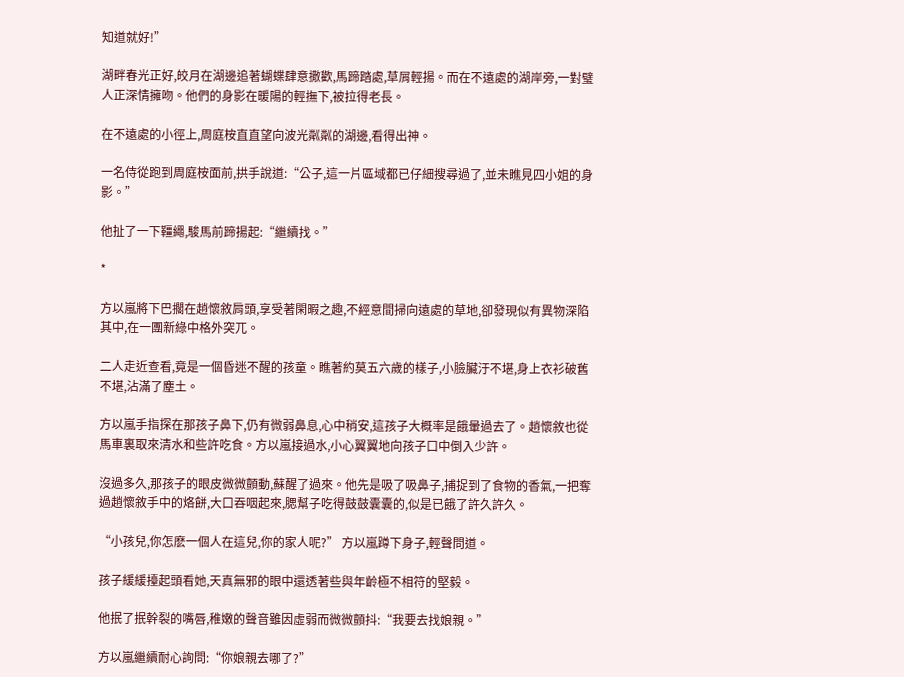知道就好!”

湖畔春光正好,皎月在湖邊追著蝴蝶肆意撒歡,馬蹄踏處,草屑輕揚。而在不遠處的湖岸旁,一對璧人正深情擁吻。他們的身影在暖陽的輕撫下,被拉得老長。

在不遠處的小徑上,周庭桉直直望向波光粼粼的湖邊,看得出神。

一名侍從跑到周庭桉面前,拱手說道:“公子,這一片區域都已仔細搜尋過了,並未瞧見四小姐的身影。”

他扯了一下韁繩,駿馬前蹄揚起:“繼續找。”

*

方以嵐將下巴擱在趙懷敘肩頭,享受著閑暇之趣,不經意間掃向遠處的草地,卻發現似有異物深陷其中,在一團新綠中格外突兀。

二人走近查看,竟是一個昏迷不醒的孩童。瞧著約莫五六歲的樣子,小臉臟汙不堪,身上衣衫破舊不堪,沾滿了塵土。

方以嵐手指探在那孩子鼻下,仍有微弱鼻息,心中稍安,這孩子大概率是餓暈過去了。趙懷敘也從馬車裏取來清水和些許吃食。方以嵐接過水,小心翼翼地向孩子口中倒入少許。

沒過多久,那孩子的眼皮微微顫動,蘇醒了過來。他先是吸了吸鼻子,捕捉到了食物的香氣,一把奪過趙懷敘手中的烙餅,大口吞咽起來,腮幫子吃得鼓鼓囊囊的,似是已餓了許久許久。

“小孩兒,你怎麽一個人在這兒,你的家人呢?” 方以嵐蹲下身子,輕聲問道。

孩子緩緩擡起頭看她,天真無邪的眼中還透著些與年齡極不相符的堅毅。

他抿了抿幹裂的嘴唇,稚嫩的聲音雖因虛弱而微微顫抖:“我要去找娘親。”

方以嵐繼續耐心詢問:“你娘親去哪了?”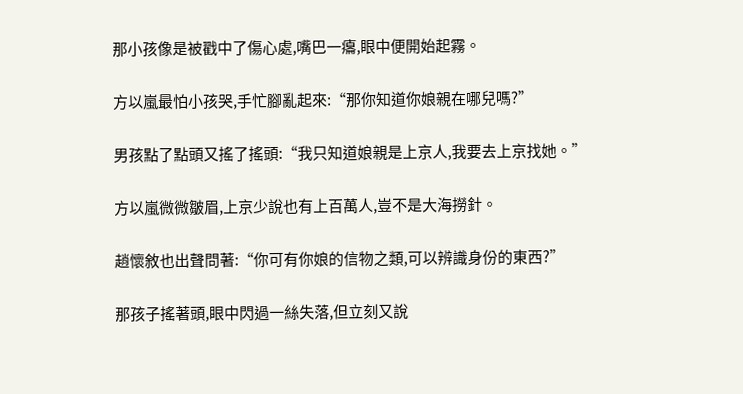那小孩像是被戳中了傷心處,嘴巴一癟,眼中便開始起霧。

方以嵐最怕小孩哭,手忙腳亂起來:“那你知道你娘親在哪兒嗎?”

男孩點了點頭又搖了搖頭:“我只知道娘親是上京人,我要去上京找她。”

方以嵐微微皺眉,上京少說也有上百萬人,豈不是大海撈針。

趙懷敘也出聲問著:“你可有你娘的信物之類,可以辨識身份的東西?”

那孩子搖著頭,眼中閃過一絲失落,但立刻又說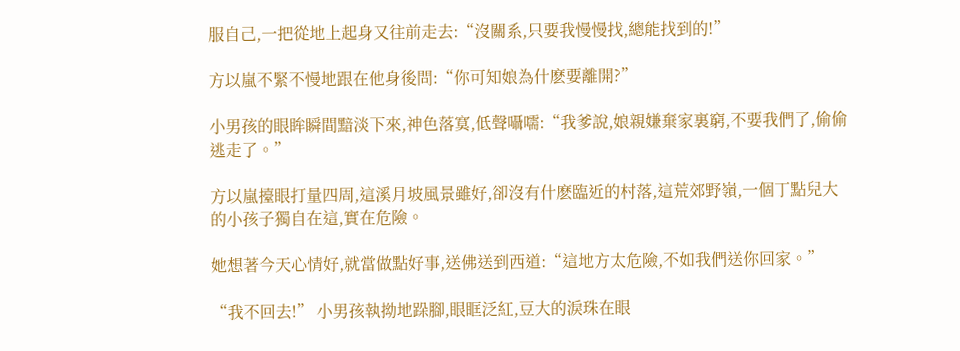服自己,一把從地上起身又往前走去:“沒關系,只要我慢慢找,總能找到的!”

方以嵐不緊不慢地跟在他身後問:“你可知娘為什麽要離開?”

小男孩的眼眸瞬間黯淡下來,神色落寞,低聲囁嚅:“我爹說,娘親嫌棄家裏窮,不要我們了,偷偷逃走了。”

方以嵐擡眼打量四周,這溪月坡風景雖好,卻沒有什麽臨近的村落,這荒郊野嶺,一個丁點兒大的小孩子獨自在這,實在危險。

她想著今天心情好,就當做點好事,送佛送到西道:“這地方太危險,不如我們送你回家。”

“我不回去!” 小男孩執拗地跺腳,眼眶泛紅,豆大的淚珠在眼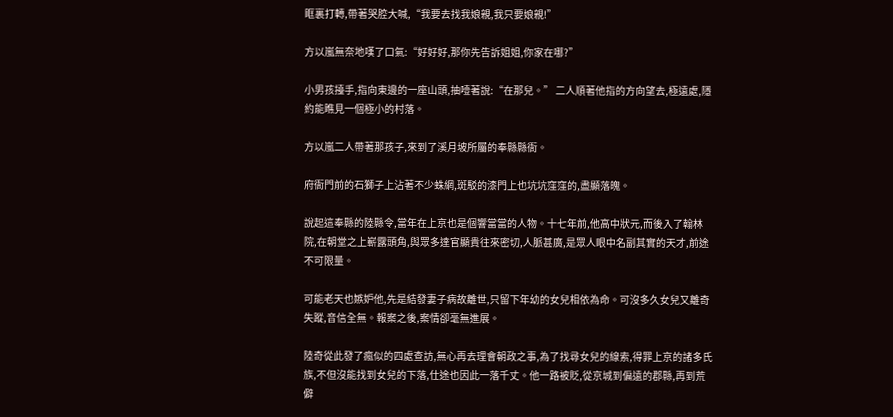眶裏打轉,帶著哭腔大喊,“我要去找我娘親,我只要娘親!”

方以嵐無奈地嘆了口氣:“好好好,那你先告訴姐姐,你家在哪?”

小男孩擡手,指向東邊的一座山頭,抽噎著說:“在那兒。” 二人順著他指的方向望去,極遠處,隱約能瞧見一個極小的村落。

方以嵐二人帶著那孩子,來到了溪月坡所屬的奉縣縣衙。

府衙門前的石獅子上沾著不少蛛網,斑駁的漆門上也坑坑窪窪的,盡顯落魄。

說起這奉縣的陸縣令,當年在上京也是個響當當的人物。十七年前,他高中狀元,而後入了翰林院,在朝堂之上嶄露頭角,與眾多達官顯貴往來密切,人脈甚廣,是眾人眼中名副其實的天才,前途不可限量。

可能老天也嫉妒他,先是結發妻子病故離世,只留下年幼的女兒相依為命。可沒多久女兒又離奇失蹤,音信全無。報案之後,案情卻毫無進展。

陸奇從此發了瘋似的四處查訪,無心再去理會朝政之事,為了找尋女兒的線索,得罪上京的諸多氏族,不但沒能找到女兒的下落,仕途也因此一落千丈。他一路被貶,從京城到偏遠的郡縣,再到荒僻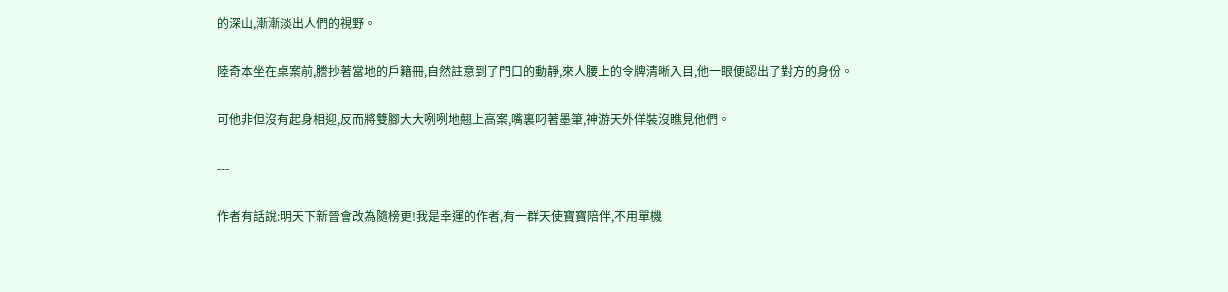的深山,漸漸淡出人們的視野。

陸奇本坐在桌案前,謄抄著當地的戶籍冊,自然註意到了門口的動靜,來人腰上的令牌清晰入目,他一眼便認出了對方的身份。

可他非但沒有起身相迎,反而將雙腳大大咧咧地翹上高案,嘴裏叼著墨筆,神游天外佯裝沒瞧見他們。

---

作者有話說:明天下新晉會改為隨榜更!我是幸運的作者,有一群天使寶寶陪伴,不用單機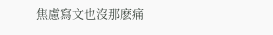焦慮寫文也沒那麽痛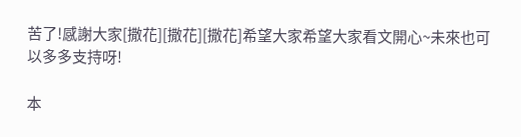苦了!感謝大家[撒花][撒花][撒花]希望大家希望大家看文開心~未來也可以多多支持呀!

本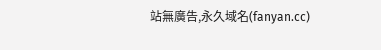站無廣告,永久域名(fanyan.cc)